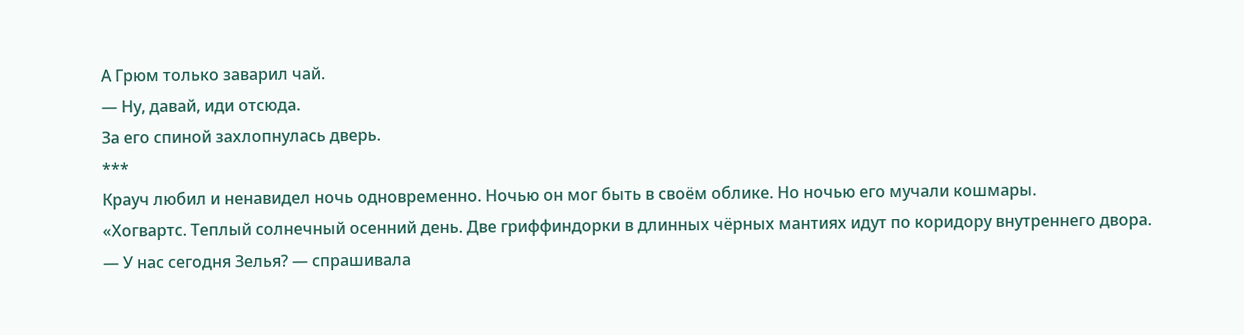А Грюм только заварил чай.
— Ну, давай, иди отсюда.
За его спиной захлопнулась дверь.
***
Крауч любил и ненавидел ночь одновременно. Ночью он мог быть в своём облике. Но ночью его мучали кошмары.
«Хогвартс. Теплый солнечный осенний день. Две гриффиндорки в длинных чёрных мантиях идут по коридору внутреннего двора.
— У нас сегодня Зелья? — спрашивала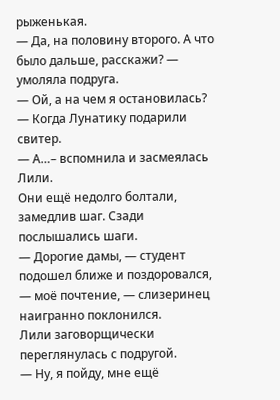рыженькая.
— Да, на половину второго. А что было дальше, расскажи? — умоляла подруга.
— Ой, а на чем я остановилась?
— Когда Лунатику подарили свитер.
— А…– вспомнила и засмеялась Лили.
Они ещё недолго болтали, замедлив шаг. Сзади послышались шаги.
— Дорогие дамы, — студент подошел ближе и поздоровался, — моё почтение, — слизеринец наигранно поклонился.
Лили заговорщически переглянулась с подругой.
— Ну, я пойду, мне ещё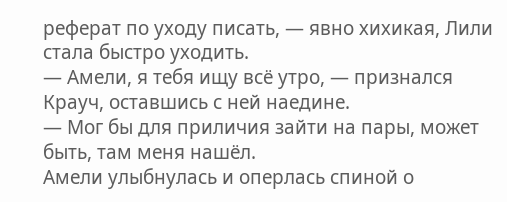реферат по уходу писать, — явно хихикая, Лили стала быстро уходить.
— Амели, я тебя ищу всё утро, — признался Крауч, оставшись с ней наедине.
— Мог бы для приличия зайти на пары, может быть, там меня нашёл.
Амели улыбнулась и оперлась спиной о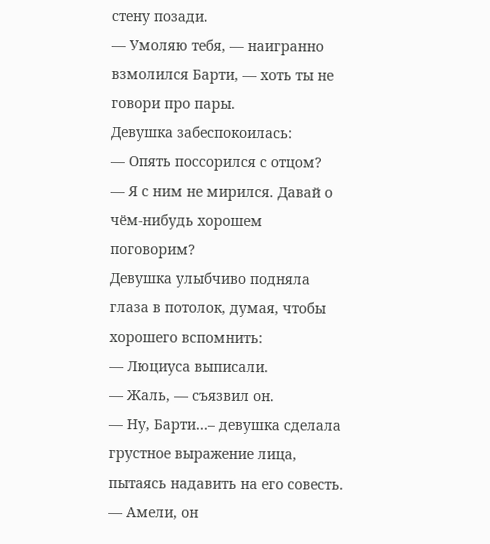стену позади.
— Умоляю тебя, — наигранно взмолился Барти, — хоть ты не говори про пары.
Девушка забеспокоилась:
— Опять поссорился с отцом?
— Я с ним не мирился. Давай о чём-нибудь хорошем поговорим?
Девушка улыбчиво подняла глаза в потолок, думая, чтобы хорошего вспомнить:
— Люциуса выписали.
— Жаль, — съязвил он.
— Ну, Барти…– девушка сделала грустное выражение лица, пытаясь надавить на его совесть.
— Амели, он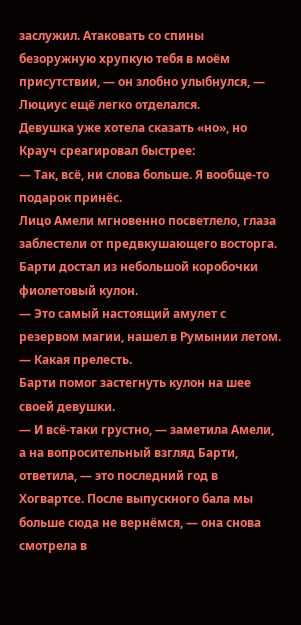заслужил. Атаковать со спины безоружную хрупкую тебя в моём присутствии, — он злобно улыбнулся, — Люциус ещё легко отделался.
Девушка уже хотела сказать «но», но Крауч среагировал быстрее:
— Так, всё, ни слова больше. Я вообще-то подарок принёс.
Лицо Амели мгновенно посветлело, глаза заблестели от предвкушающего восторга.
Барти достал из небольшой коробочки фиолетовый кулон.
— Это самый настоящий амулет с резервом магии, нашел в Румынии летом.
— Какая прелесть.
Барти помог застегнуть кулон на шее своей девушки.
— И всё-таки грустно, — заметила Амели, а на вопросительный взгляд Барти, ответила, — это последний год в Хогвартсе. После выпускного бала мы больше сюда не вернёмся, — она снова смотрела в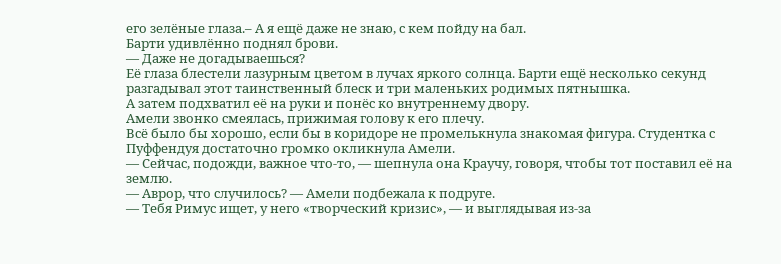его зелёные глаза.– А я ещё даже не знаю, с кем пойду на бал.
Барти удивлённо поднял брови.
— Даже не догадываешься?
Её глаза блестели лазурным цветом в лучах яркого солнца. Барти ещё несколько секунд разгадывал этот таинственный блеск и три маленьких родимых пятнышка.
А затем подхватил её на руки и понёс ко внутреннему двору.
Амели звонко смеялась, прижимая голову к его плечу.
Всё было бы хорошо, если бы в коридоре не промелькнула знакомая фигура. Студентка с Пуффендуя достаточно громко окликнула Амели.
— Сейчас, подожди, важное что-то, — шепнула она Краучу, говоря, чтобы тот поставил её на землю.
— Аврор, что случилось? — Амели подбежала к подруге.
— Тебя Римус ищет, у него «творческий кризис», — и выглядывая из-за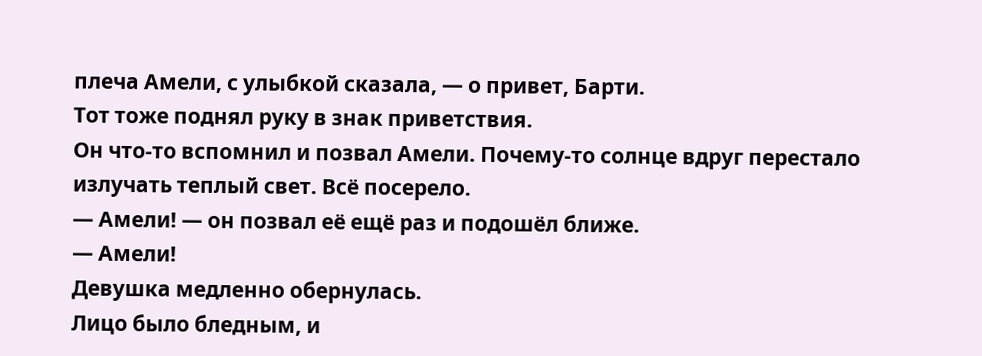плеча Амели, с улыбкой сказала, — о привет, Барти.
Тот тоже поднял руку в знак приветствия.
Он что-то вспомнил и позвал Амели. Почему-то солнце вдруг перестало излучать теплый свет. Всё посерело.
— Амели! — он позвал её ещё раз и подошёл ближе.
— Амели!
Девушка медленно обернулась.
Лицо было бледным, и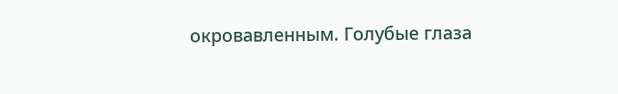окровавленным. Голубые глаза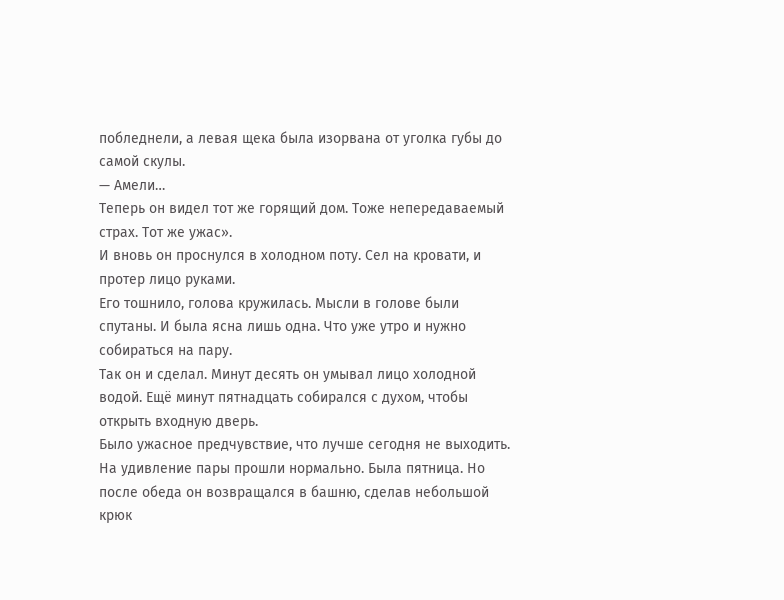побледнели, а левая щека была изорвана от уголка губы до самой скулы.
— Амели…
Теперь он видел тот же горящий дом. Тоже непередаваемый страх. Тот же ужас».
И вновь он проснулся в холодном поту. Сел на кровати, и протер лицо руками.
Его тошнило, голова кружилась. Мысли в голове были спутаны. И была ясна лишь одна. Что уже утро и нужно собираться на пару.
Так он и сделал. Минут десять он умывал лицо холодной водой. Ещё минут пятнадцать собирался с духом, чтобы открыть входную дверь.
Было ужасное предчувствие, что лучше сегодня не выходить.
На удивление пары прошли нормально. Была пятница. Но после обеда он возвращался в башню, сделав небольшой крюк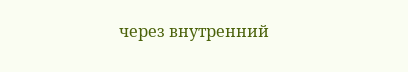через внутренний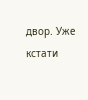двор. Уже кстати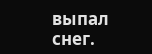выпал снег.